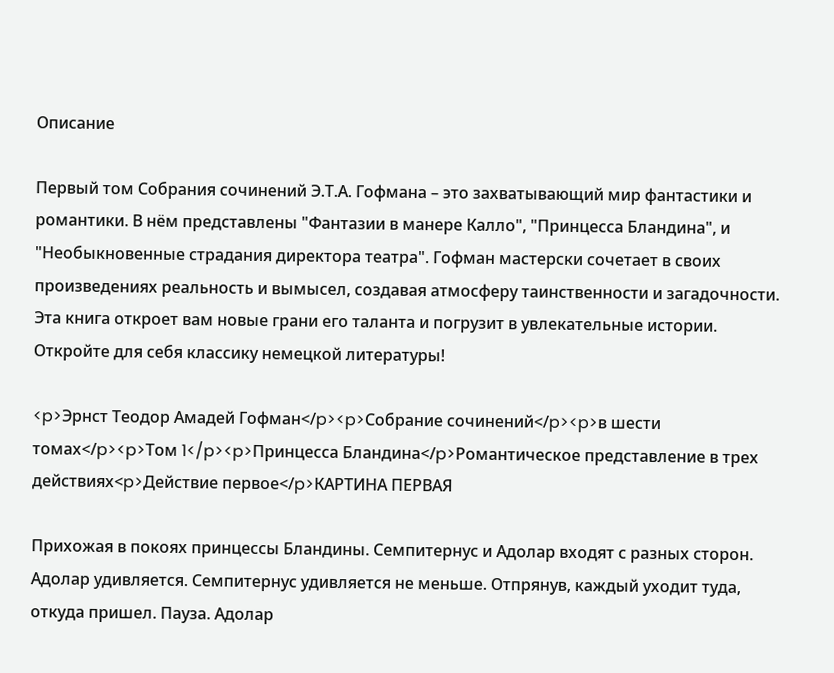Описание

Первый том Собрания сочинений Э.Т.А. Гофмана – это захватывающий мир фантастики и романтики. В нём представлены "Фантазии в манере Калло", "Принцесса Бландина", и "Необыкновенные страдания директора театра". Гофман мастерски сочетает в своих произведениях реальность и вымысел, создавая атмосферу таинственности и загадочности. Эта книга откроет вам новые грани его таланта и погрузит в увлекательные истории. Откройте для себя классику немецкой литературы!

<p>Эрнст Теодор Амадей Гофман</p><p>Собрание сочинений</p><p>в шести томах</p><p>Том 1</p><p>Принцесса Бландина</p>Романтическое представление в трех действиях<p>Действие первое</p>КАРТИНА ПЕРВАЯ

Прихожая в покоях принцессы Бландины. Семпитернус и Адолар входят с разных сторон. Адолар удивляется. Семпитернус удивляется не меньше. Отпрянув, каждый уходит туда, откуда пришел. Пауза. Адолар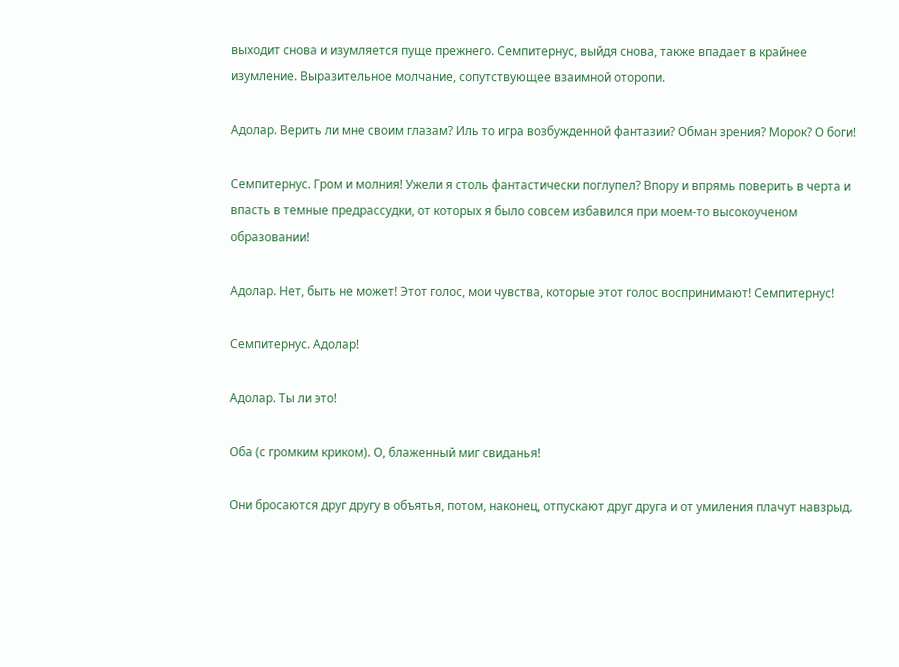выходит снова и изумляется пуще прежнего. Семпитернус, выйдя снова, также впадает в крайнее изумление. Выразительное молчание, сопутствующее взаимной оторопи.

Адолар. Верить ли мне своим глазам? Иль то игра возбужденной фантазии? Обман зрения? Морок? О боги!

Семпитернус. Гром и молния! Ужели я столь фантастически поглупел? Впору и впрямь поверить в черта и впасть в темные предрассудки, от которых я было совсем избавился при моем-то высокоученом образовании!

Адолар. Нет, быть не может! Этот голос, мои чувства, которые этот голос воспринимают! Семпитернус!

Семпитернус. Адолар!

Адолар. Ты ли это!

Оба (с громким криком). О, блаженный миг свиданья!

Они бросаются друг другу в объятья, потом, наконец, отпускают друг друга и от умиления плачут навзрыд.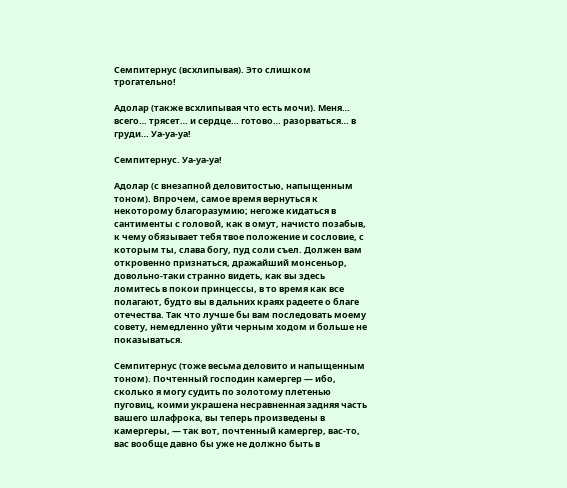Семпитернус (всхлипывая). Это слишком трогательно!

Адолар (также всхлипывая что есть мочи). Меня… всего… трясет… и сердце… готово… разорваться… в груди… Уа-уа-уа!

Семпитернус. Уа-уа-уа!

Адолар (с внезапной деловитостью, напыщенным тоном). Впрочем, самое время вернуться к некоторому благоразумию; негоже кидаться в сантименты с головой, как в омут, начисто позабыв, к чему обязывает тебя твое положение и сословие, с которым ты, слава богу, пуд соли съел. Должен вам откровенно признаться, дражайший монсеньор, довольно-таки странно видеть, как вы здесь ломитесь в покои принцессы, в то время как все полагают, будто вы в дальних краях радеете о благе отечества. Так что лучше бы вам последовать моему совету, немедленно уйти черным ходом и больше не показываться.

Семпитернус (тоже весьма деловито и напыщенным тоном). Почтенный господин камергер — ибо, сколько я могу судить по золотому плетенью пуговиц, коими украшена несравненная задняя часть вашего шлафрока, вы теперь произведены в камергеры, — так вот, почтенный камергер, вас-то, вас вообще давно бы уже не должно быть в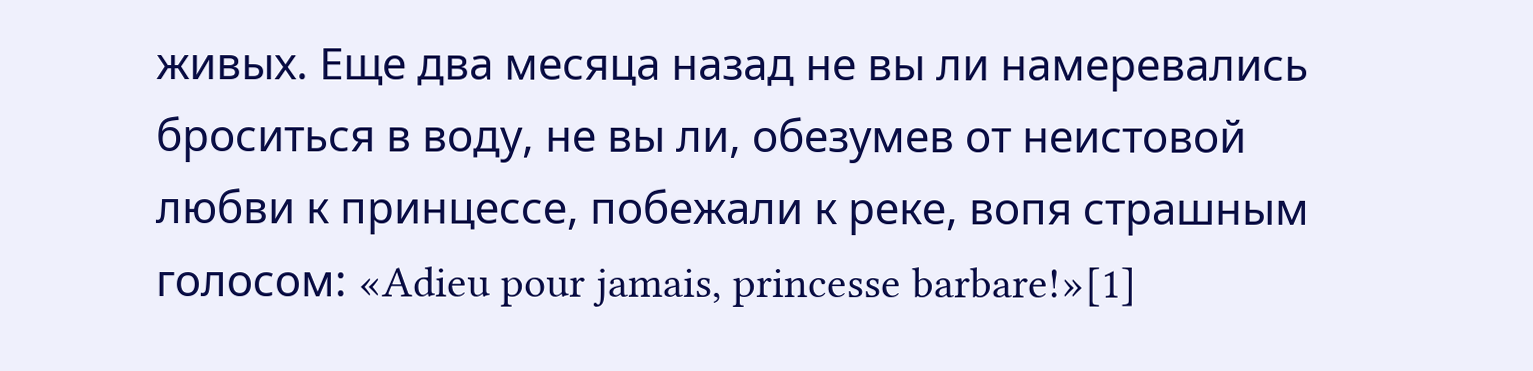живых. Еще два месяца назад не вы ли намеревались броситься в воду, не вы ли, обезумев от неистовой любви к принцессе, побежали к реке, вопя страшным голосом: «Adieu pour jamais, princesse barbare!»[1]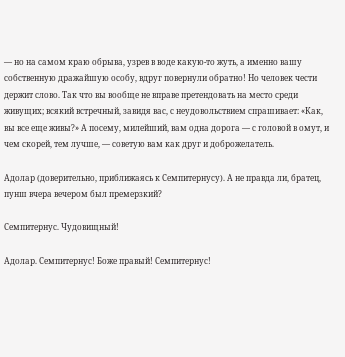— но на самом краю обрыва, узрев в воде какую-то жуть, а именно вашу собственную дражайшую особу, вдруг повернули обратно! Но человек чести держит слово. Так что вы вообще не вправе претендовать на место среди живущих; всякий встречный, завидя вас, с неудовольствием спрашивает: «Как, вы все еще живы?» А посему, милейший, вам одна дорога — с головой в омут, и чем скорей, тем лучше, — советую вам как друг и доброжелатель.

Адолар (доверительно, приближаясь к Семпитернусу). А не правда ли, братец, пунш вчера вечером был премерзкий?

Семпитернус. Чудовищный!

Адолар. Семпитернус! Боже правый! Семпитернус!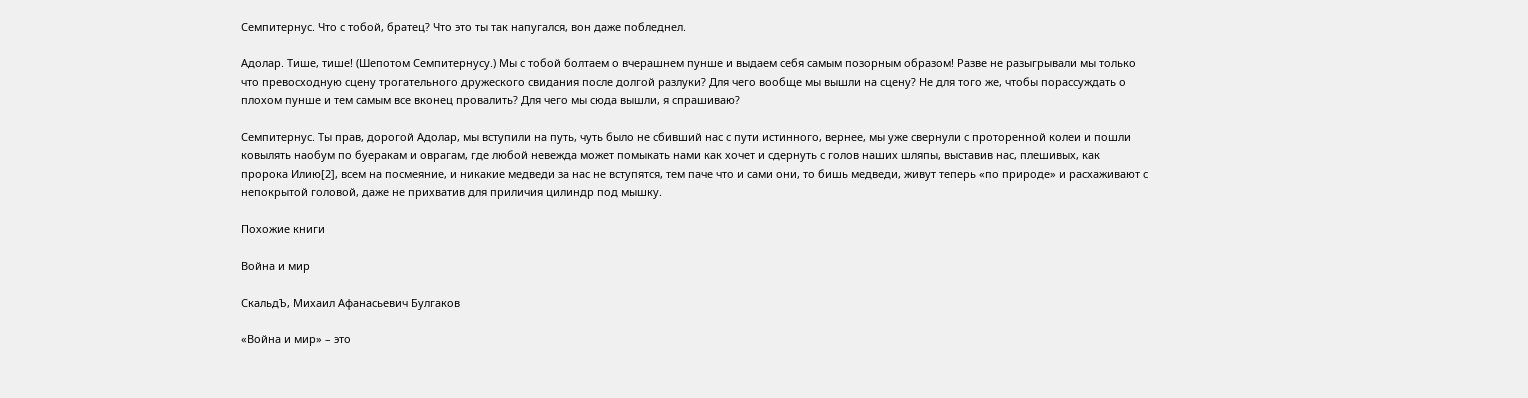Семпитернус. Что с тобой, братец? Что это ты так напугался, вон даже побледнел.

Адолар. Тише, тише! (Шепотом Семпитернусу.) Мы с тобой болтаем о вчерашнем пунше и выдаем себя самым позорным образом! Разве не разыгрывали мы только что превосходную сцену трогательного дружеского свидания после долгой разлуки? Для чего вообще мы вышли на сцену? Не для того же, чтобы порассуждать о плохом пунше и тем самым все вконец провалить? Для чего мы сюда вышли, я спрашиваю?

Семпитернус. Ты прав, дорогой Адолар, мы вступили на путь, чуть было не сбивший нас с пути истинного, вернее, мы уже свернули с проторенной колеи и пошли ковылять наобум по буеракам и оврагам, где любой невежда может помыкать нами как хочет и сдернуть с голов наших шляпы, выставив нас, плешивых, как пророка Илию[2], всем на посмеяние, и никакие медведи за нас не вступятся, тем паче что и сами они, то бишь медведи, живут теперь «по природе» и расхаживают с непокрытой головой, даже не прихватив для приличия цилиндр под мышку.

Похожие книги

Война и мир

СкальдЪ, Михаил Афанасьевич Булгаков

«Война и мир» – это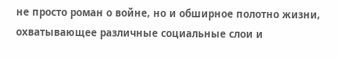не просто роман о войне, но и обширное полотно жизни, охватывающее различные социальные слои и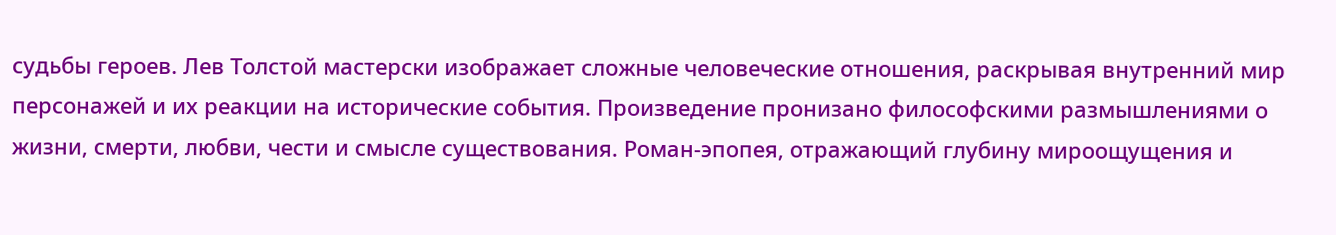судьбы героев. Лев Толстой мастерски изображает сложные человеческие отношения, раскрывая внутренний мир персонажей и их реакции на исторические события. Произведение пронизано философскими размышлениями о жизни, смерти, любви, чести и смысле существования. Роман-эпопея, отражающий глубину мироощущения и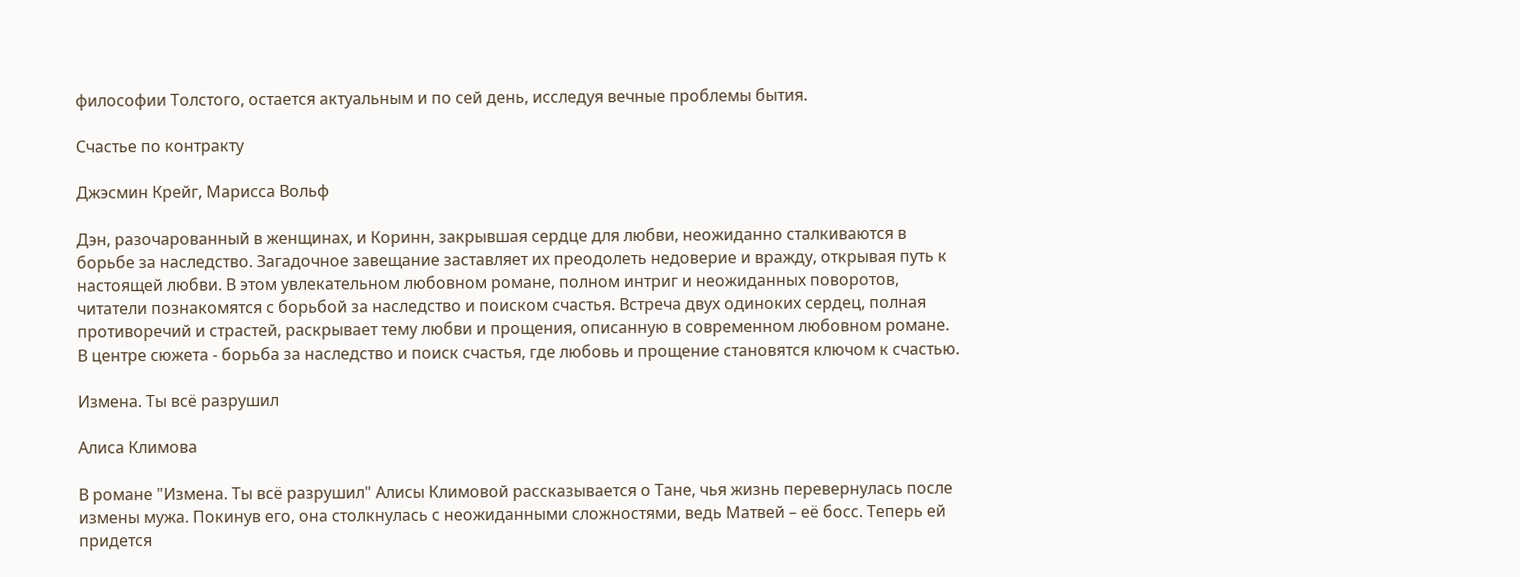философии Толстого, остается актуальным и по сей день, исследуя вечные проблемы бытия.

Счастье по контракту

Джэсмин Крейг, Марисса Вольф

Дэн, разочарованный в женщинах, и Коринн, закрывшая сердце для любви, неожиданно сталкиваются в борьбе за наследство. Загадочное завещание заставляет их преодолеть недоверие и вражду, открывая путь к настоящей любви. В этом увлекательном любовном романе, полном интриг и неожиданных поворотов, читатели познакомятся с борьбой за наследство и поиском счастья. Встреча двух одиноких сердец, полная противоречий и страстей, раскрывает тему любви и прощения, описанную в современном любовном романе. В центре сюжета - борьба за наследство и поиск счастья, где любовь и прощение становятся ключом к счастью.

Измена. Ты всё разрушил

Алиса Климова

В романе "Измена. Ты всё разрушил" Алисы Климовой рассказывается о Тане, чья жизнь перевернулась после измены мужа. Покинув его, она столкнулась с неожиданными сложностями, ведь Матвей – её босс. Теперь ей придется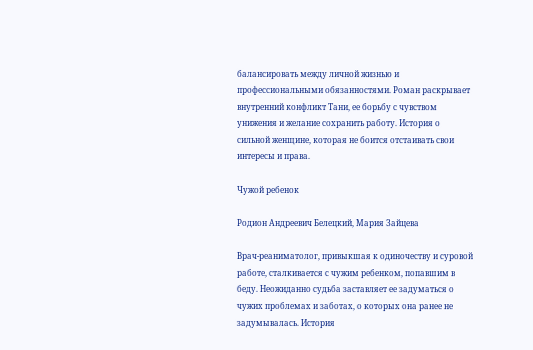балансировать между личной жизнью и профессиональными обязанностями. Роман раскрывает внутренний конфликт Тани, ее борьбу с чувством унижения и желание сохранить работу. История о сильной женщине, которая не боится отстаивать свои интересы и права.

Чужой ребенок

Родион Андреевич Белецкий, Мария Зайцева

Врач-реаниматолог, привыкшая к одиночеству и суровой работе, сталкивается с чужим ребенком, попавшим в беду. Неожиданно судьба заставляет ее задуматься о чужих проблемах и заботах, о которых она ранее не задумывалась. История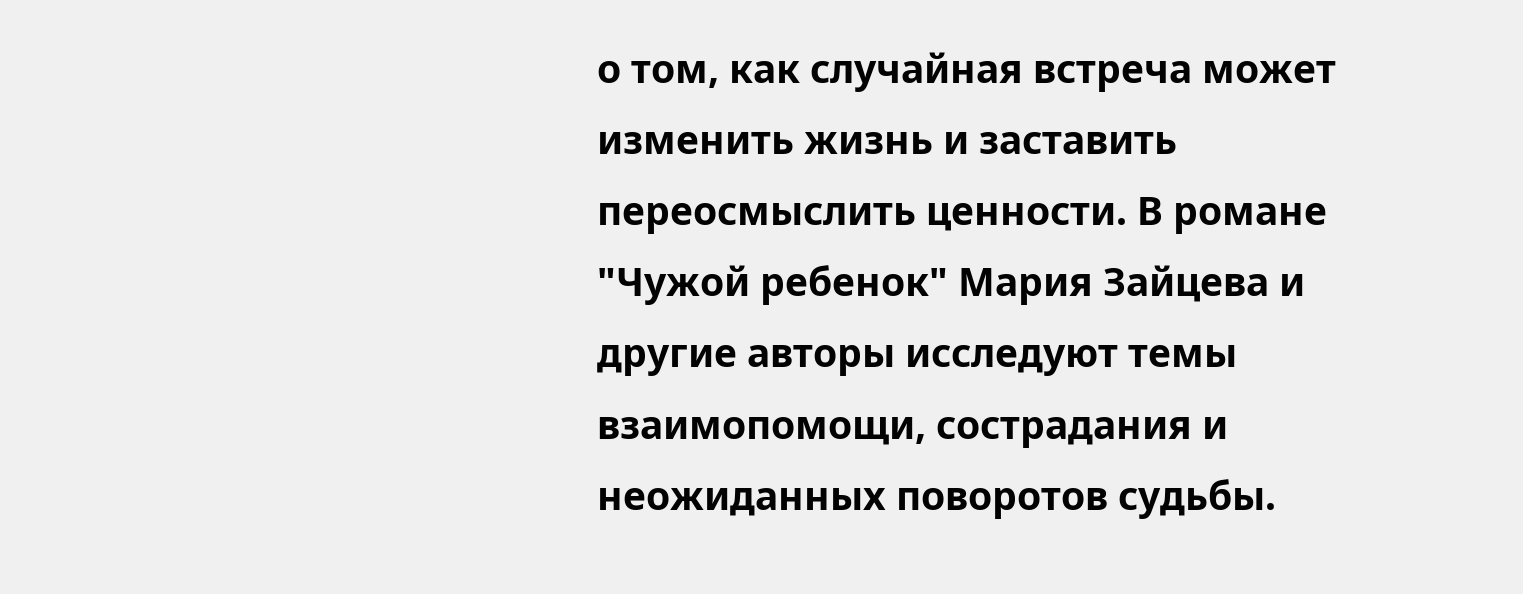о том, как случайная встреча может изменить жизнь и заставить переосмыслить ценности. В романе "Чужой ребенок" Мария Зайцева и другие авторы исследуют темы взаимопомощи, сострадания и неожиданных поворотов судьбы.